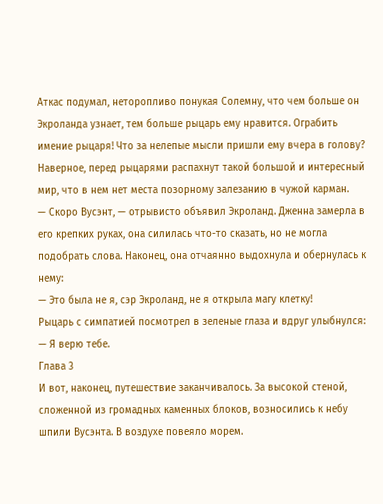Аткас подумал, неторопливо понукая Солемну, что чем больше он Экроланда узнает, тем больше рыцарь ему нравится. Ограбить имение рыцаря! Что за нелепые мысли пришли ему вчера в голову? Наверное, перед рыцарями распахнут такой большой и интересный мир, что в нем нет места позорному залезанию в чужой карман.
— Скоро Вусэнт, — отрывисто объявил Экроланд. Дженна замерла в его крепких руках, она силилась что-то сказать, но не могла подобрать слова. Наконец, она отчаянно выдохнула и обернулась к нему:
— Это была не я, сэр Экроланд, не я открыла магу клетку!
Рыцарь с симпатией посмотрел в зеленые глаза и вдруг улыбнулся:
— Я верю тебе.
Глава 3
И вот, наконец, путешествие заканчивалось. За высокой стеной, сложенной из громадных каменных блоков, возносились к небу шпили Вусэнта. В воздухе повеяло морем.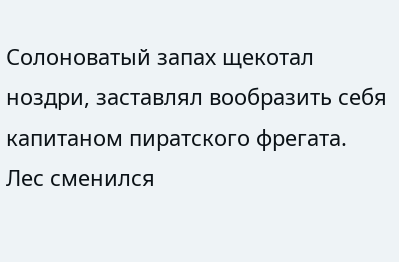Солоноватый запах щекотал ноздри, заставлял вообразить себя капитаном пиратского фрегата.
Лес сменился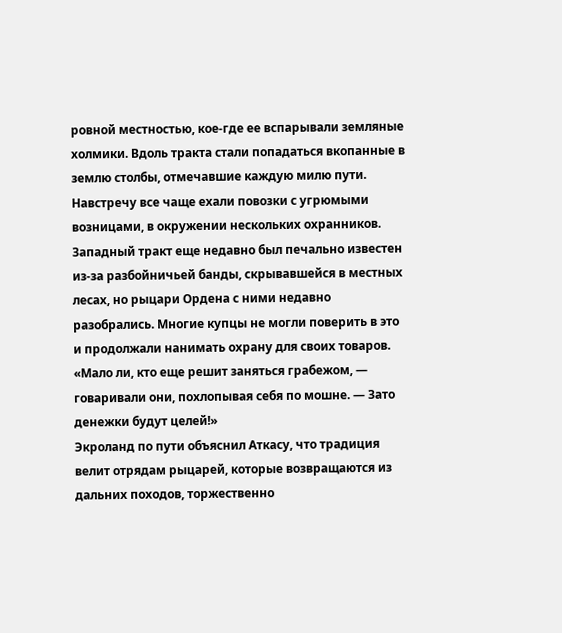ровной местностью, кое-где ее вспарывали земляные холмики. Вдоль тракта стали попадаться вкопанные в землю столбы, отмечавшие каждую милю пути. Навстречу все чаще ехали повозки с угрюмыми возницами, в окружении нескольких охранников. Западный тракт еще недавно был печально известен из-за разбойничьей банды, скрывавшейся в местных лесах, но рыцари Ордена с ними недавно разобрались. Многие купцы не могли поверить в это и продолжали нанимать охрану для своих товаров. «Мало ли, кто еще решит заняться грабежом, — говаривали они, похлопывая себя по мошне. — Зато денежки будут целей!»
Экроланд по пути объяснил Аткасу, что традиция велит отрядам рыцарей, которые возвращаются из дальних походов, торжественно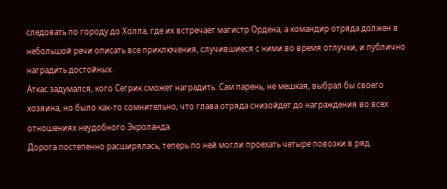следовать по городу до Холла, где их встречает магистр Ордена, а командир отряда должен в небольшой речи описать все приключения, случившиеся с ними во время отлучки, и публично наградить достойных.
Аткас задумался, кого Сегрик сможет наградить. Сам парень, не мешкая, выбрал бы своего хозяина, но было как-то сомнительно, что глава отряда снизойдет до награждения во всех отношениях неудобного Экроланда.
Дорога постепенно расширялась, теперь по ней могли проехать четыре повозки в ряд.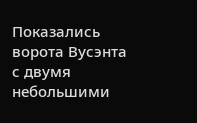Показались ворота Вусэнта с двумя небольшими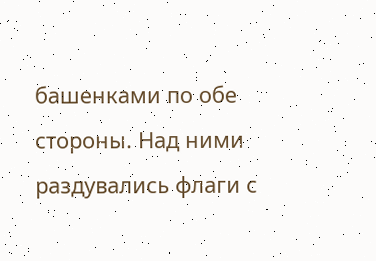башенками по обе стороны. Над ними раздувались флаги с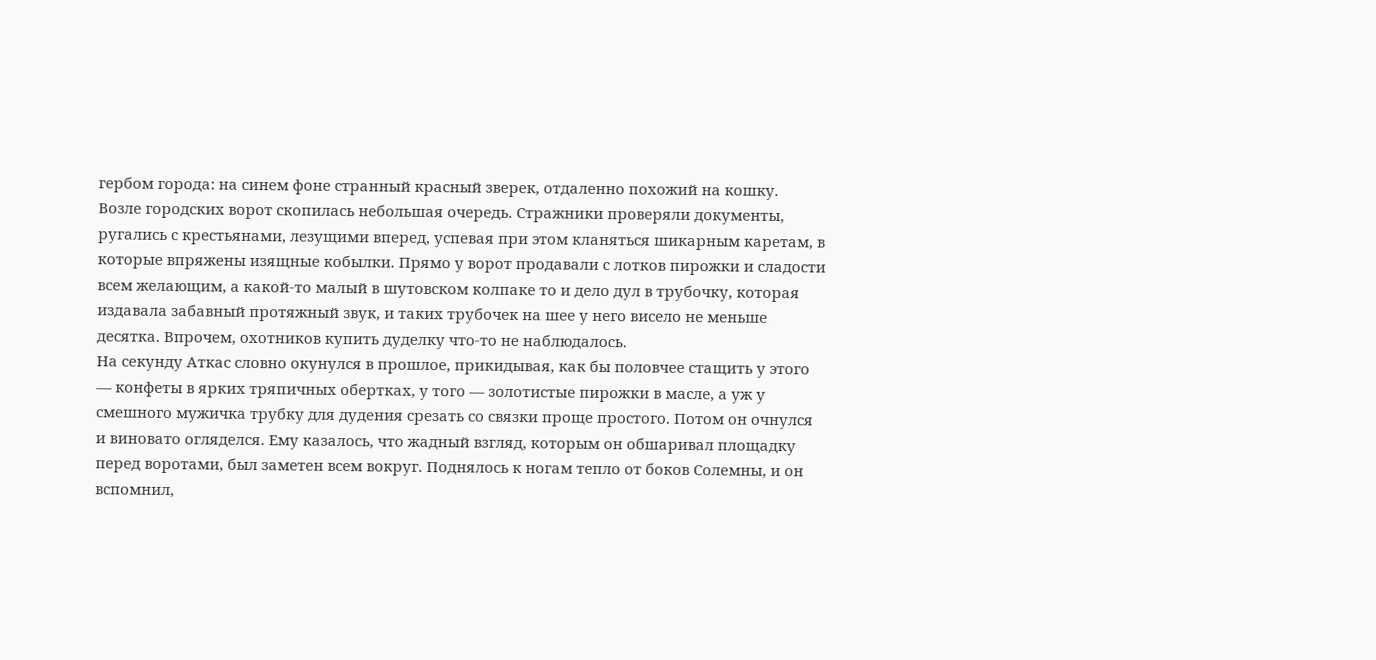гербом города: на синем фоне странный красный зверек, отдаленно похожий на кошку.
Возле городских ворот скопилась небольшая очередь. Стражники проверяли документы, ругались с крестьянами, лезущими вперед, успевая при этом кланяться шикарным каретам, в которые впряжены изящные кобылки. Прямо у ворот продавали с лотков пирожки и сладости всем желающим, а какой-то малый в шутовском колпаке то и дело дул в трубочку, которая издавала забавный протяжный звук, и таких трубочек на шее у него висело не меньше десятка. Впрочем, охотников купить дуделку что-то не наблюдалось.
На секунду Аткас словно окунулся в прошлое, прикидывая, как бы половчее стащить у этого — конфеты в ярких тряпичных обертках, у того — золотистые пирожки в масле, а уж у смешного мужичка трубку для дудения срезать со связки проще простого. Потом он очнулся и виновато огляделся. Ему казалось, что жадный взгляд, которым он обшаривал площадку перед воротами, был заметен всем вокруг. Поднялось к ногам тепло от боков Солемны, и он вспомнил,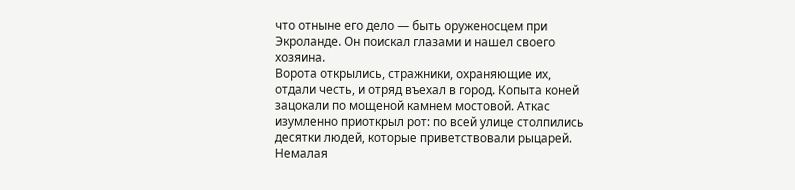что отныне его дело — быть оруженосцем при Экроланде. Он поискал глазами и нашел своего хозяина.
Ворота открылись, стражники, охраняющие их, отдали честь, и отряд въехал в город. Копыта коней зацокали по мощеной камнем мостовой. Аткас изумленно приоткрыл рот: по всей улице столпились десятки людей, которые приветствовали рыцарей. Немалая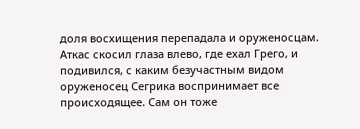доля восхищения перепадала и оруженосцам. Аткас скосил глаза влево, где ехал Грего, и подивился, с каким безучастным видом оруженосец Сегрика воспринимает все происходящее. Сам он тоже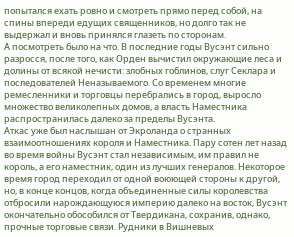попытался ехать ровно и смотреть прямо перед собой, на спины впереди едущих священников, но долго так не выдержал и вновь принялся глазеть по сторонам.
А посмотреть было на что. В последние годы Вусэнт сильно разросся, после того, как Орден вычистил окружающие леса и долины от всякой нечисти: злобных гоблинов, слуг Секлара и последователей Неназываемого. Со временем многие ремесленники и торговцы перебрались в город, выросло множество великолепных домов, а власть Наместника распространилась далеко за пределы Вусэнта.
Аткас уже был наслышан от Экроланда о странных взаимоотношениях короля и Наместника. Пару сотен лет назад во время войны Вусэнт стал независимым, им правил не король, а его наместник, один из лучших генералов. Некоторое время город переходил от одной воюющей стороны к другой, но, в конце концов, когда объединенные силы королевства отбросили нарождающуюся империю далеко на восток, Вусэнт окончательно обособился от Твердикана, сохранив, однако, прочные торговые связи. Рудники в Вишневых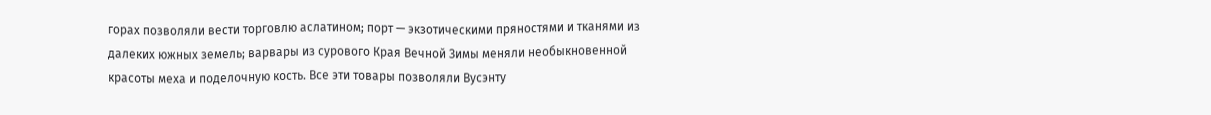горах позволяли вести торговлю аслатином; порт — экзотическими пряностями и тканями из далеких южных земель; варвары из сурового Края Вечной Зимы меняли необыкновенной красоты меха и поделочную кость. Все эти товары позволяли Вусэнту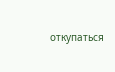откупаться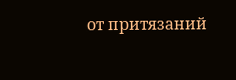от притязаний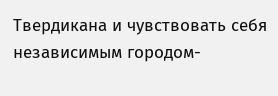Твердикана и чувствовать себя независимым городом-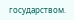государством.